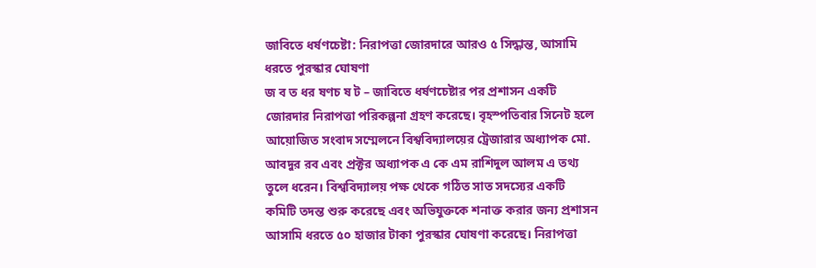জাবিতে ধর্ষণচেষ্টা: নিরাপত্তা জোরদারে আরও ৫ সিদ্ধান্ত, আসামি ধরতে পুরস্কার ঘোষণা
জ ব ত ধর ষণচ ষ ট – জাবিতে ধর্ষণচেষ্টার পর প্রশাসন একটি জোরদার নিরাপত্তা পরিকল্পনা গ্রহণ করেছে। বৃহস্পতিবার সিনেট হলে আয়োজিত সংবাদ সম্মেলনে বিশ্ববিদ্যালয়ের ট্রেজারার অধ্যাপক মো. আবদুর রব এবং প্রক্টর অধ্যাপক এ কে এম রাশিদুল আলম এ তথ্য তুলে ধরেন। বিশ্ববিদ্যালয় পক্ষ থেকে গঠিত সাত সদস্যের একটি কমিটি তদন্ত শুরু করেছে এবং অভিযুক্তকে শনাক্ত করার জন্য প্রশাসন আসামি ধরতে ৫০ হাজার টাকা পুরস্কার ঘোষণা করেছে। নিরাপত্তা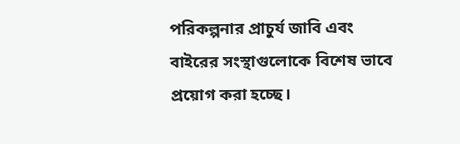পরিকল্পনার প্রাচুর্য জাবি এবং বাইরের সংস্থাগুলোকে বিশেষ ভাবে প্রয়োগ করা হচ্ছে।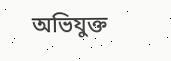অভিযুক্ত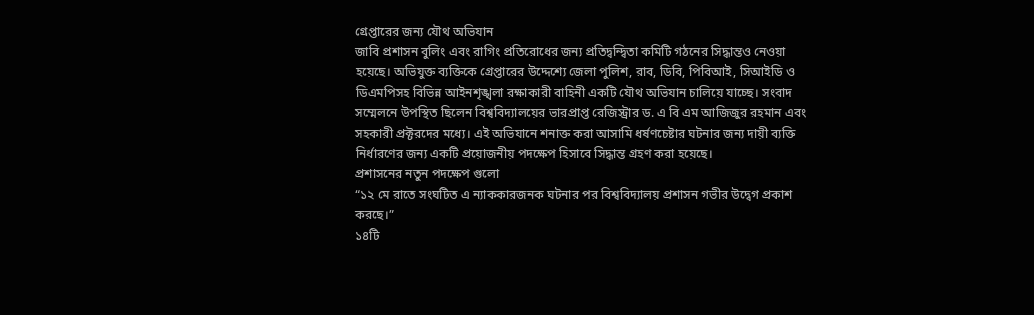গ্রেপ্তারের জন্য যৌথ অভিযান
জাবি প্রশাসন বুলিং এবং রাগিং প্রতিরোধের জন্য প্রতিদ্বন্দ্বিতা কমিটি গঠনের সিদ্ধান্তও নেওয়া হয়েছে। অভিযুক্ত ব্যক্তিকে গ্রেপ্তারের উদ্দেশ্যে জেলা পুলিশ, রাব, ডিবি, পিবিআই, সিআইডি ও ডিএমপিসহ বিভিন্ন আইনশৃঙ্খলা রক্ষাকারী বাহিনী একটি যৌথ অভিযান চালিয়ে যাচ্ছে। সংবাদ সম্মেলনে উপস্থিত ছিলেন বিশ্ববিদ্যালয়ের ভারপ্রাপ্ত রেজিস্ট্রার ড. এ বি এম আজিজুর রহমান এবং সহকারী প্রক্টরদের মধ্যে। এই অভিযানে শনাক্ত করা আসামি ধর্ষণচেষ্টার ঘটনার জন্য দায়ী ব্যক্তি নির্ধারণের জন্য একটি প্রয়োজনীয় পদক্ষেপ হিসাবে সিদ্ধান্ত গ্রহণ করা হয়েছে।
প্রশাসনের নতুন পদক্ষেপ গুলো
“১২ মে রাতে সংঘটিত এ ন্যাককারজনক ঘটনার পর বিশ্ববিদ্যালয় প্রশাসন গভীর উদ্বেগ প্রকাশ করছে।”
১৪টি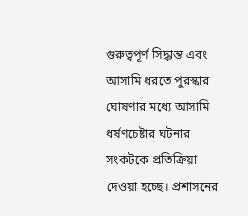গুরুত্বপূর্ণ সিদ্ধান্ত এবং আসামি ধরতে পুরস্কার ঘোষণার মধ্যে আসামি ধর্ষণচেষ্টার ঘটনার সংকটকে প্রতিক্রিয়া দেওয়া হচ্ছে। প্রশাসনের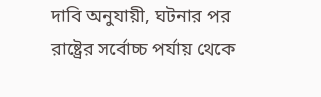দাবি অনুযায়ী, ঘটনার পর রাষ্ট্রের সর্বোচ্চ পর্যায় থেকে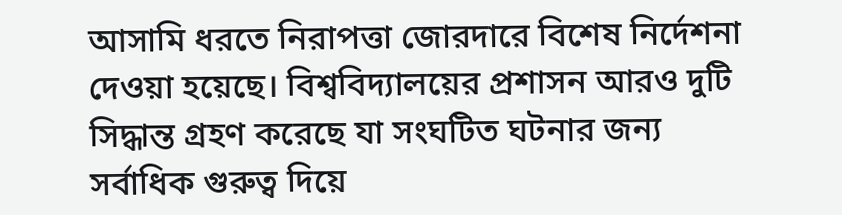আসামি ধরতে নিরাপত্তা জোরদারে বিশেষ নির্দেশনা দেওয়া হয়েছে। বিশ্ববিদ্যালয়ের প্রশাসন আরও দুটি সিদ্ধান্ত গ্রহণ করেছে যা সংঘটিত ঘটনার জন্য সর্বাধিক গুরুত্ব দিয়ে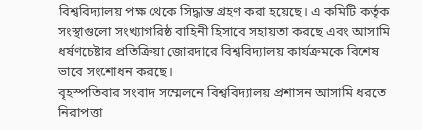বিশ্ববিদ্যালয় পক্ষ থেকে সিদ্ধান্ত গ্রহণ করা হয়েছে। এ কমিটি কর্তৃক সংস্থাগুলো সংখ্যাগরিষ্ঠ বাহিনী হিসাবে সহায়তা করছে এবং আসামি ধর্ষণচেষ্টার প্রতিক্রিয়া জোরদারে বিশ্ববিদ্যালয় কার্যক্রমকে বিশেষ ভাবে সংশোধন করছে।
বৃহস্পতিবার সংবাদ সম্মেলনে বিশ্ববিদ্যালয় প্রশাসন আসামি ধরতে নিরাপত্তা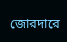জোরদারে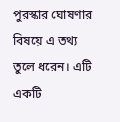পুরস্কার ঘোষণার বিষয়ে এ তথ্য তুলে ধরেন। এটি একটি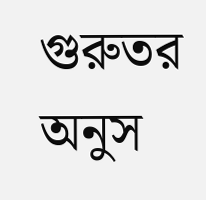গুরুতর অনুস